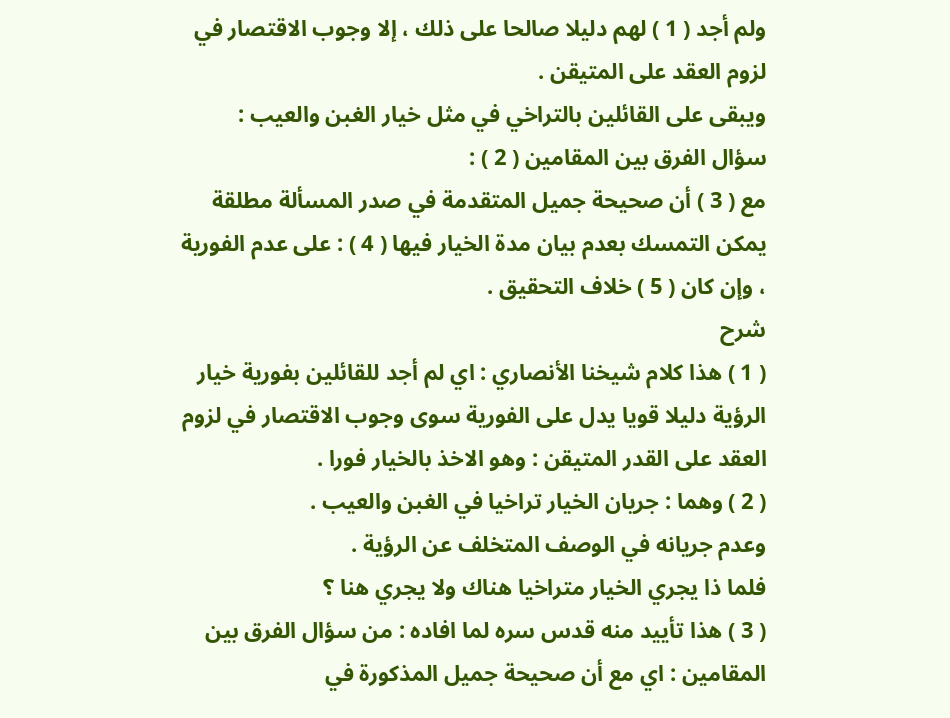ولم أجد ( 1 ) لهم دليلا صالحا على ذلك ، إلا وجوب الاقتصار في لزوم العقد على المتيقن .
ويبقى على القائلين بالتراخي في مثل خيار الغبن والعيب :
سؤال الفرق بين المقامين ( 2 ) :
مع ( 3 ) أن صحيحة جميل المتقدمة في صدر المسألة مطلقة يمكن التمسك بعدم بيان مدة الخيار فيها ( 4 ) : على عدم الفورية ، وإن كان ( 5 ) خلاف التحقيق .
شرح
( 1 ) هذا كلام شيخنا الأنصاري : اي لم أجد للقائلين بفورية خيار الرؤية دليلا قويا يدل على الفورية سوى وجوب الاقتصار في لزوم العقد على القدر المتيقن : وهو الاخذ بالخيار فورا .
( 2 ) وهما : جريان الخيار تراخيا في الغبن والعيب .
وعدم جريانه في الوصف المتخلف عن الرؤية .
فلما ذا يجري الخيار متراخيا هناك ولا يجري هنا ؟
( 3 ) هذا تأييد منه قدس سره لما افاده : من سؤال الفرق بين المقامين : اي مع أن صحيحة جميل المذكورة في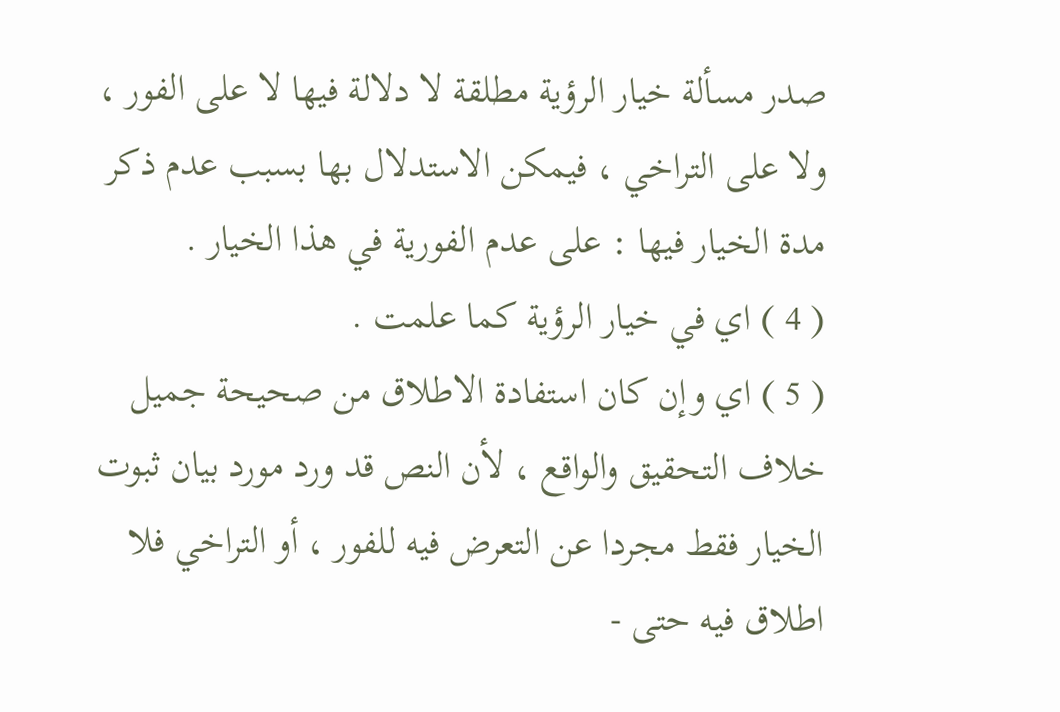صدر مسألة خيار الرؤية مطلقة لا دلالة فيها لا على الفور ، ولا على التراخي ، فيمكن الاستدلال بها بسبب عدم ذكر مدة الخيار فيها : على عدم الفورية في هذا الخيار .
( 4 ) اي في خيار الرؤية كما علمت .
( 5 ) اي وإن كان استفادة الاطلاق من صحيحة جميل خلاف التحقيق والواقع ، لأن النص قد ورد مورد بيان ثبوت الخيار فقط مجردا عن التعرض فيه للفور ، أو التراخي فلا اطلاق فيه حتى -